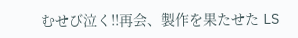むせび泣く!!再会、製作を果たせた LS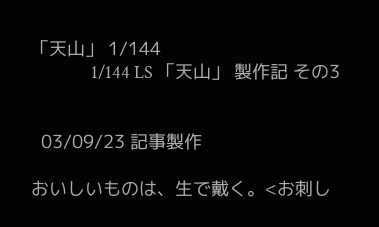「天山」 1/144
               1/144 LS 「天山」 製作記 その3


  03/09/23 記事製作

おいしいものは、生で戴く。<お刺し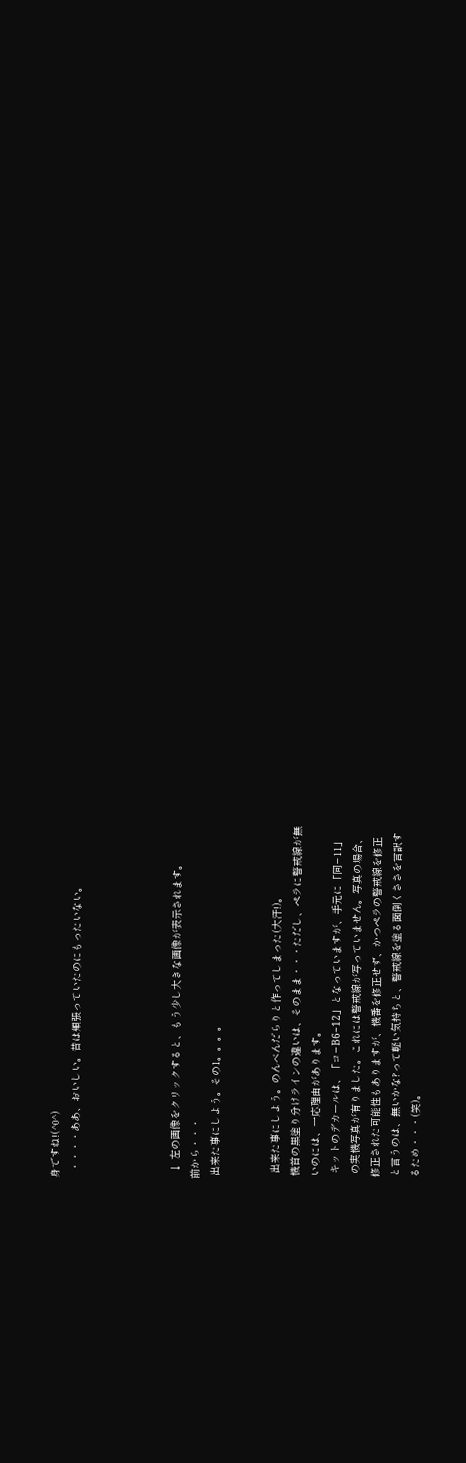身ですね!(^0^)
  ・・・・ああ、おいしい。昔は頬張っていたのにもったいない。




  ↓ 左の画像をクリックすると、もう少し大きな画像が表示されます。
前から・・・
 出来た事にしよう。その1。。。。


  出来た事にしよう。のんべんだらりと作ってしまった(大汗!)。
 機首の黒塗り分けラインの違いは、そのまま・・・ただし、ペラに警戒線が無
 いのには、一応理由があります。
  キットのデカールは、「コ−B6−12」となっていますが、手元に「同−11」
  の実機写真が有りました。これには警戒線が写っていません。写真の場合、
 修正された可能性もありますが、機番を修正せず、かつペラの警戒線を修正
 と言うのは、無いかな?って軽い気持ちと、警戒線を塗る面倒くささを言訳す
 るため・・・(笑)。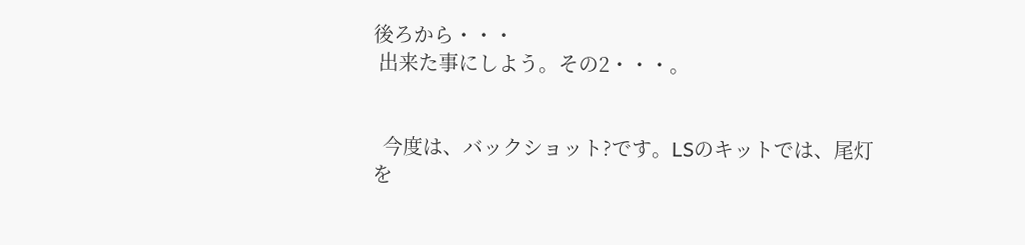後ろから・・・
 出来た事にしよう。その2・・・。


  今度は、バックショット?です。LSのキットでは、尾灯を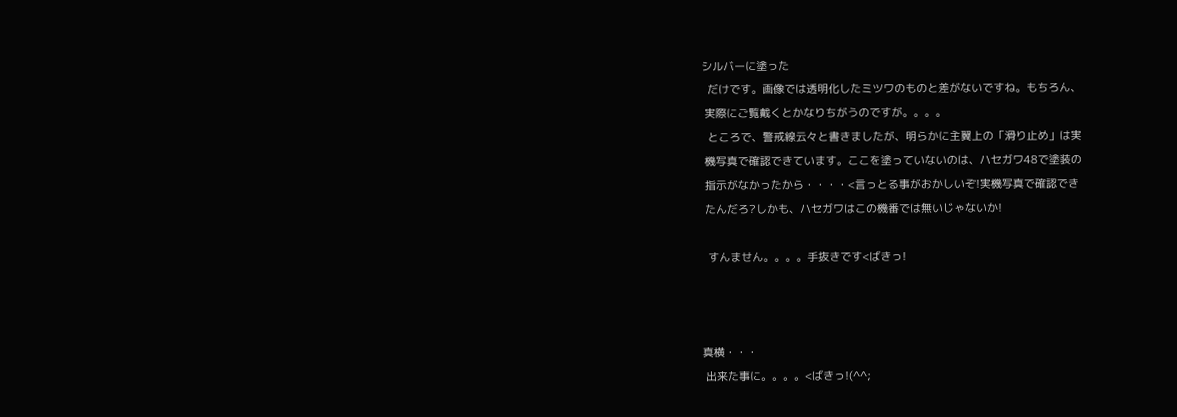シルバーに塗った
  だけです。画像では透明化したミツワのものと差がないですね。もちろん、
 実際にご覧戴くとかなりちがうのですが。。。。
  ところで、警戒線云々と書きましたが、明らかに主翼上の「滑り止め」は実
 機写真で確認できています。ここを塗っていないのは、ハセガワ48で塗装の
 指示がなかったから・・・・<言っとる事がおかしいぞ!実機写真で確認でき
 たんだろ?しかも、ハセガワはこの機番では無いじゃないか!

  すんません。。。。手抜きです<ばきっ!



真横・・・
 出来た事に。。。。<ばきっ!(^^;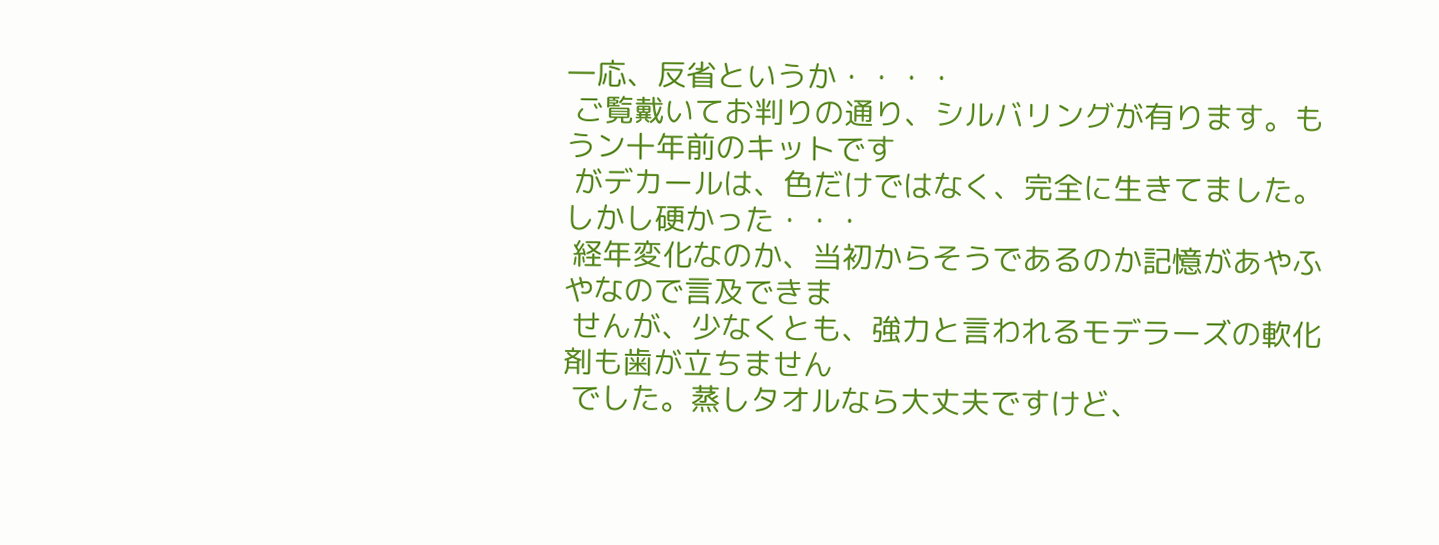一応、反省というか・・・・
 ご覧戴いてお判りの通り、シルバリングが有ります。もうン十年前のキットです
 がデカールは、色だけではなく、完全に生きてました。しかし硬かった・・・
 経年変化なのか、当初からそうであるのか記憶があやふやなので言及できま
 せんが、少なくとも、強力と言われるモデラーズの軟化剤も歯が立ちません
 でした。蒸しタオルなら大丈夫ですけど、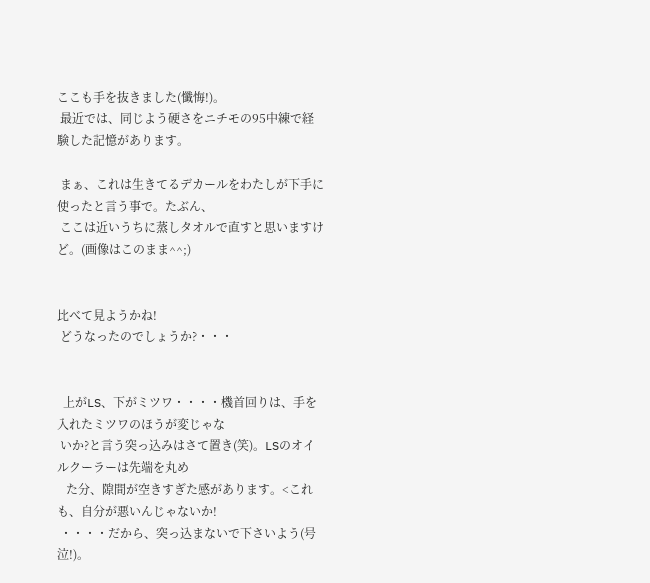ここも手を抜きました(懺悔!)。
 最近では、同じよう硬さをニチモの95中練で経験した記憶があります。

 まぁ、これは生きてるデカールをわたしが下手に使ったと言う事で。たぶん、
 ここは近いうちに蒸しタオルで直すと思いますけど。(画像はこのまま^^;)


比べて見ようかね!
 どうなったのでしょうか?・・・


  上がLS、下がミツワ・・・・機首回りは、手を入れたミツワのほうが変じゃな
 いか?と言う突っ込みはさて置き(笑)。LSのオイルクーラーは先端を丸め
   た分、隙間が空きすぎた感があります。<これも、自分が悪いんじゃないか!
 ・・・・だから、突っ込まないで下さいよう(号泣!)。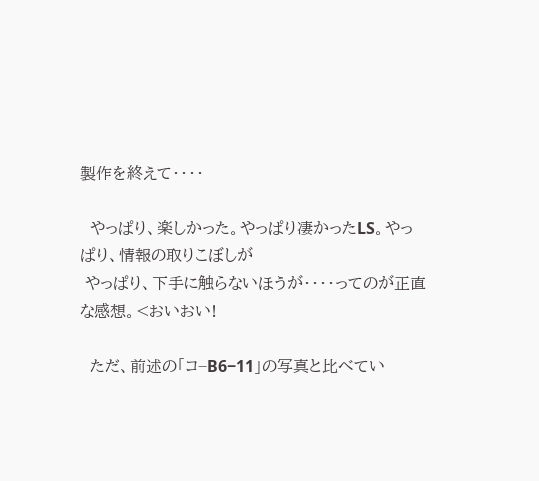製作を終えて・・・・

  やっぱり、楽しかった。やっぱり凄かったLS。やっぱり、情報の取りこぼしが
 やっぱり、下手に触らないほうが・・・・ってのが正直な感想。<おいおい!

  ただ、前述の「コ−B6−11」の写真と比べてい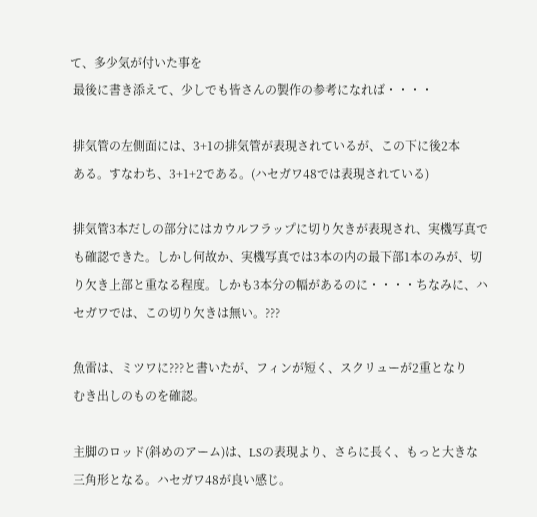て、多少気が付いた事を
 最後に書き添えて、少しでも皆さんの製作の参考になれば・・・・

 排気管の左側面には、3+1の排気管が表現されているが、この下に後2本
 ある。すなわち、3+1+2である。(ハセガワ48では表現されている)

 排気管3本だしの部分にはカウルフラップに切り欠きが表現され、実機写真で
 も確認できた。しかし何故か、実機写真では3本の内の最下部1本のみが、切
 り欠き上部と重なる程度。しかも3本分の幅があるのに・・・・ちなみに、ハ
 セガワでは、この切り欠きは無い。???

 魚雷は、ミツワに???と書いたが、フィンが短く、スクリューが2重となり
 むき出しのものを確認。

 主脚のロッド(斜めのアーム)は、LSの表現より、さらに長く、もっと大きな
 三角形となる。ハセガワ48が良い感じ。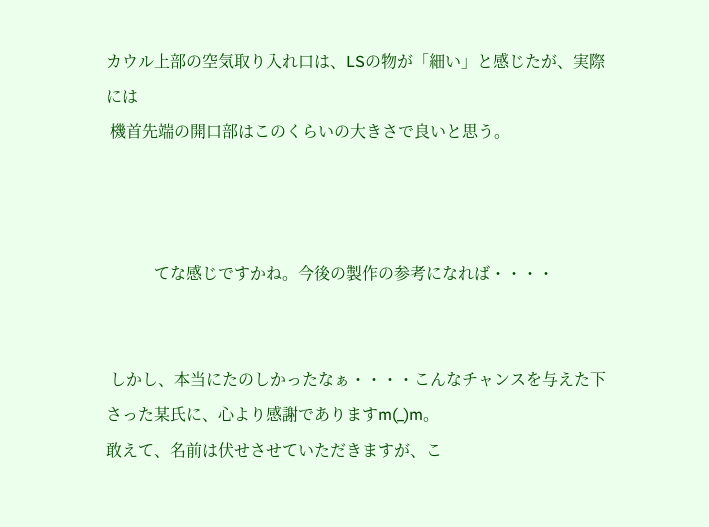カウル上部の空気取り入れ口は、LSの物が「細い」と感じたが、実際には
 機首先端の開口部はこのくらいの大きさで良いと思う。



            てな感じですかね。今後の製作の参考になれば・・・・


 しかし、本当にたのしかったなぁ・・・・こんなチャンスを与えた下さった某氏に、心より感謝でありますm(_)m。
敢えて、名前は伏せさせていただきますが、こ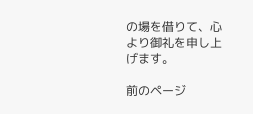の場を借りて、心より御礼を申し上げます。

前のページ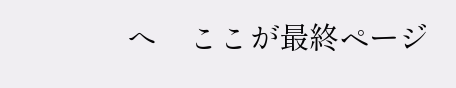へ    ここが最終ページ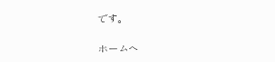です。

ホームへ